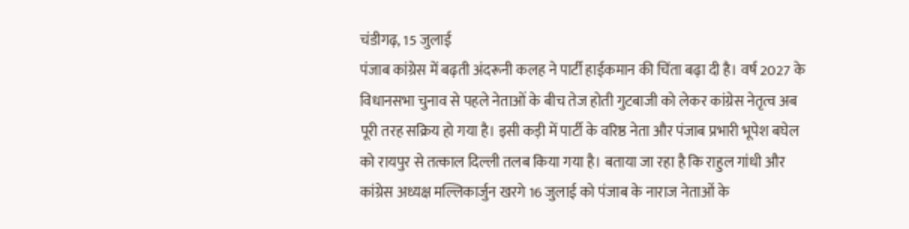चंडीगढ़, 15 जुलाई
पंजाब कांग्रेस में बढ़ती अंदरूनी कलह ने पार्टी हाईकमान की चिंता बढ़ा दी है। वर्ष 2027 के विधानसभा चुनाव से पहले नेताओं के बीच तेज होती गुटबाजी को लेकर कांग्रेस नेतृत्व अब पूरी तरह सक्रिय हो गया है। इसी कड़ी में पार्टी के वरिष्ठ नेता और पंजाब प्रभारी भूपेश बघेल को रायपुर से तत्काल दिल्ली तलब किया गया है। बताया जा रहा है कि राहुल गांधी और कांग्रेस अध्यक्ष मल्लिकार्जुन खरगे 16 जुलाई को पंजाब के नाराज नेताओं के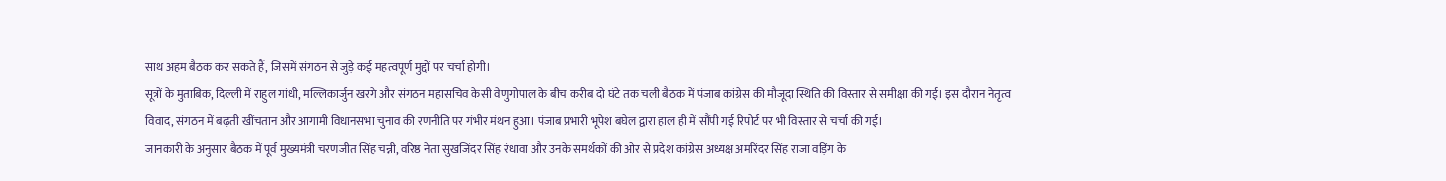साथ अहम बैठक कर सकते हैं, जिसमें संगठन से जुड़े कई महत्वपूर्ण मुद्दों पर चर्चा होगी।
सूत्रों के मुताबिक, दिल्ली में राहुल गांधी, मल्लिकार्जुन खरगे और संगठन महासचिव केसी वेणुगोपाल के बीच करीब दो घंटे तक चली बैठक में पंजाब कांग्रेस की मौजूदा स्थिति की विस्तार से समीक्षा की गई। इस दौरान नेतृत्व विवाद, संगठन में बढ़ती खींचतान और आगामी विधानसभा चुनाव की रणनीति पर गंभीर मंथन हुआ। पंजाब प्रभारी भूपेश बघेल द्वारा हाल ही में सौंपी गई रिपोर्ट पर भी विस्तार से चर्चा की गई।
जानकारी के अनुसार बैठक में पूर्व मुख्यमंत्री चरणजीत सिंह चन्नी, वरिष्ठ नेता सुखजिंदर सिंह रंधावा और उनके समर्थकों की ओर से प्रदेश कांग्रेस अध्यक्ष अमरिंदर सिंह राजा वड़िंग के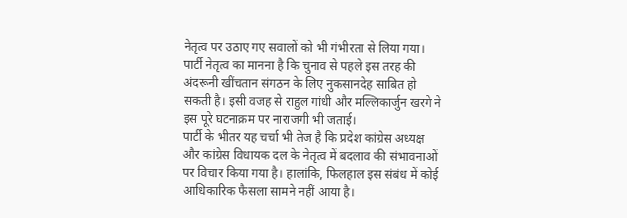नेतृत्व पर उठाए गए सवालों को भी गंभीरता से लिया गया। पार्टी नेतृत्व का मानना है कि चुनाव से पहले इस तरह की अंदरूनी खींचतान संगठन के लिए नुकसानदेह साबित हो सकती है। इसी वजह से राहुल गांधी और मल्लिकार्जुन खरगे ने इस पूरे घटनाक्रम पर नाराजगी भी जताई।
पार्टी के भीतर यह चर्चा भी तेज है कि प्रदेश कांग्रेस अध्यक्ष और कांग्रेस विधायक दल के नेतृत्व में बदलाव की संभावनाओं पर विचार किया गया है। हालांकि, फिलहाल इस संबंध में कोई आधिकारिक फैसला सामने नहीं आया है।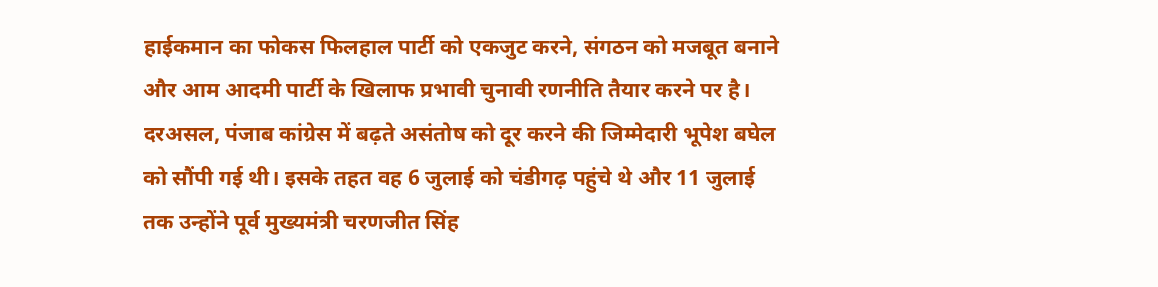हाईकमान का फोकस फिलहाल पार्टी को एकजुट करने, संगठन को मजबूत बनाने और आम आदमी पार्टी के खिलाफ प्रभावी चुनावी रणनीति तैयार करने पर है।
दरअसल, पंजाब कांग्रेस में बढ़ते असंतोष को दूर करने की जिम्मेदारी भूपेश बघेल को सौंपी गई थी। इसके तहत वह 6 जुलाई को चंडीगढ़ पहुंचे थे और 11 जुलाई तक उन्होंने पूर्व मुख्यमंत्री चरणजीत सिंह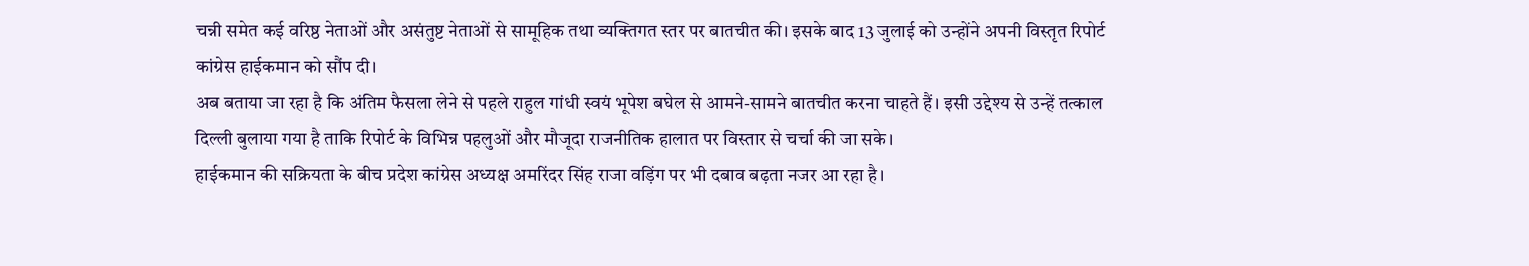चन्नी समेत कई वरिष्ठ नेताओं और असंतुष्ट नेताओं से सामूहिक तथा व्यक्तिगत स्तर पर बातचीत की। इसके बाद 13 जुलाई को उन्होंने अपनी विस्तृत रिपोर्ट कांग्रेस हाईकमान को सौंप दी।
अब बताया जा रहा है कि अंतिम फैसला लेने से पहले राहुल गांधी स्वयं भूपेश बघेल से आमने-सामने बातचीत करना चाहते हैं। इसी उद्देश्य से उन्हें तत्काल दिल्ली बुलाया गया है ताकि रिपोर्ट के विभिन्न पहलुओं और मौजूदा राजनीतिक हालात पर विस्तार से चर्चा की जा सके।
हाईकमान की सक्रियता के बीच प्रदेश कांग्रेस अध्यक्ष अमरिंदर सिंह राजा वड़िंग पर भी दबाव बढ़ता नजर आ रहा है।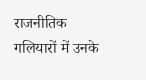राजनीतिक गलियारों में उनके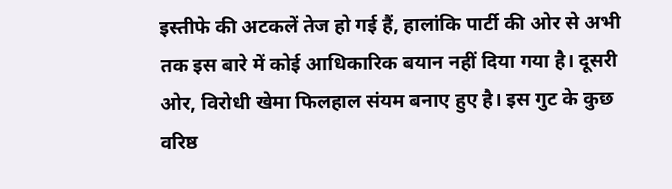इस्तीफे की अटकलें तेज हो गई हैं, हालांकि पार्टी की ओर से अभी तक इस बारे में कोई आधिकारिक बयान नहीं दिया गया है। दूसरी ओर, विरोधी खेमा फिलहाल संयम बनाए हुए है। इस गुट के कुछ वरिष्ठ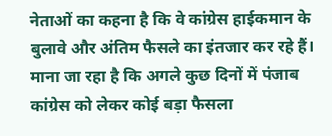नेताओं का कहना है कि वे कांग्रेस हाईकमान के बुलावे और अंतिम फैसले का इंतजार कर रहे हैं। माना जा रहा है कि अगले कुछ दिनों में पंजाब कांग्रेस को लेकर कोई बड़ा फैसला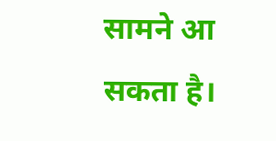सामने आ सकता है।